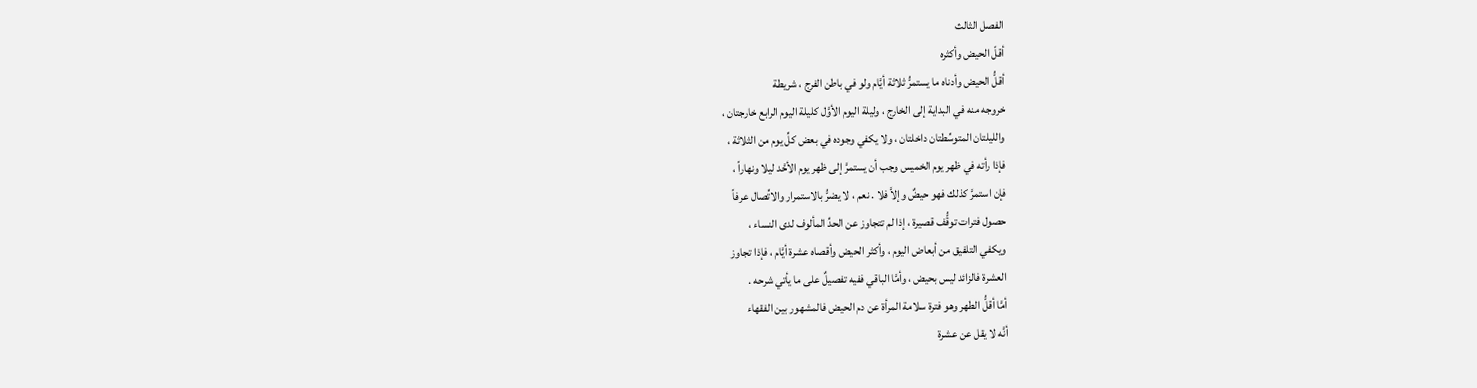الفصل الثالث
أقلّ الحيض وأكثره
أقلُّ الحيض وأدناه ما يستمرُّ ثلاثة أيَّام ولو في باطن الفرج ، شريطة
خروجه منه في البداية إلى الخارج ، وليلة اليوم الأوَّل كليلة اليوم الرابع خارجتان ،
والليلتان المتوسِّطتان داخلتان ، ولا يكفي وجوده في بعض كلِّ يوم من الثلاثة ،
فإذا رأته في ظهر يوم الخميس وجب أن يستمرَّ إلى ظهر يوم الأحَّد ليلا ونهاراً ،
فإن استمرَّ كذلك فهو حيضٌ وإلاَّ فلا . نعم ، لا يضرُّ بالاستمرار والاتِّصال عرفاً
حصول فترات توقُّف قصيرة ، إذا لم تتجاوز عن الحدِّ المألوف لدى النساء ،
ويكفي التلفيق من أبعاض اليوم ، وأكثر الحيض وأقصاه عشرة أيَّام ، فإذا تجاوز
العشرة فالزائد ليس بحيض ، وأمَّا الباقي ففيه تفصيلٌ على ما يأتي شرحه .
أمَّا أقلُّ الطهر وهو فترة سلامة المرأة عن دم الحيض فالمشهور بين الفقهاء
أنَّه لا يقل عن عشرة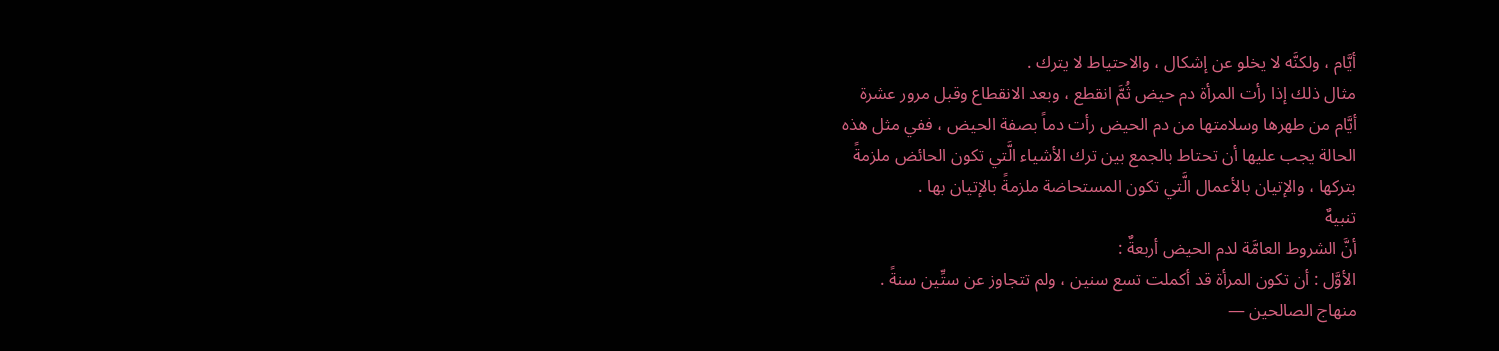أيَّام ، ولكنَّه لا يخلو عن إشكال ، والاحتياط لا يترك .
مثال ذلك إذا رأت المرأة دم حيض ثُمَّ انقطع ، وبعد الانقطاع وقبل مرور عشرة
أيَّام من طهرها وسلامتها من دم الحيض رأت دماً بصفة الحيض ، ففي مثل هذه
الحالة يجب عليها أن تحتاط بالجمع بين ترك الأشياء الَّتي تكون الحائض ملزمةً
بتركها ، والإتيان بالأعمال الَّتي تكون المستحاضة ملزمةً بالإتيان بها .
تنبيهٌ
أنَّ الشروط العامَّة لدم الحيض أربعةٌ :
الأوَّل : أن تكون المرأة قد أكملت تسع سنين ، ولم تتجاوز عن ستِّين سنةً .
منهاج الصالحين —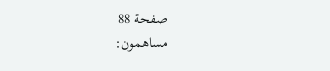صفحة 88
مساهمون: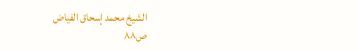الشيخ محمد إسحاق الفياض
ص٨٨